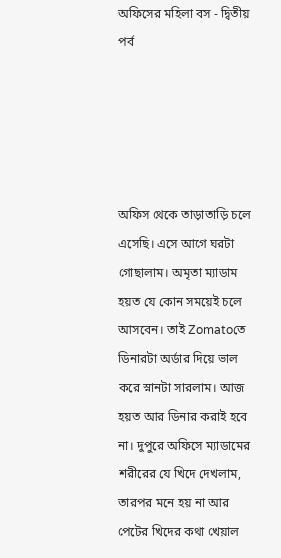অফিসের মহিলা বস - দ্বিতীয় পর্ব





অফিস থেকে তাড়াতাড়ি চলে এসেছি। এসে আগে ঘরটা গোছালাম। অমৃতা ম্যাডাম হয়ত যে কোন সময়েই চলে আসবেন। তাই Zomatoতে ডিনারটা অর্ডার দিয়ে ভাল করে স্নানটা সারলাম। আজ হয়ত আর ডিনার করাই হবে না। দুপুরে অফিসে ম্যাডামের শরীরের যে খিদে দেখলাম, তারপর মনে হয় না আর পেটের খিদের কথা খেয়াল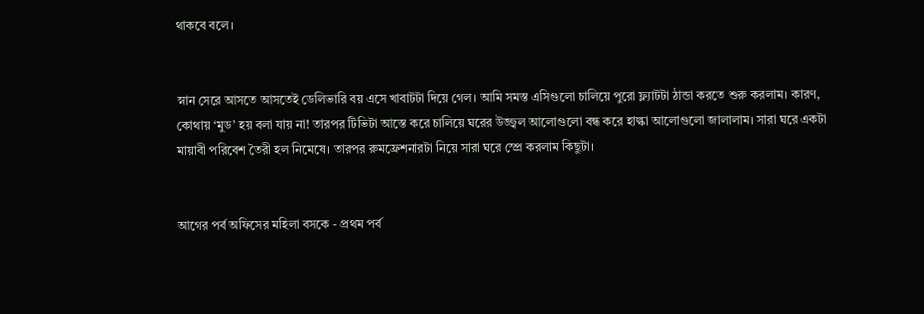থাকবে বলে।


স্নান সেরে আসতে আসতেই ডেলিভারি বয় এসে খাবাটটা দিয়ে গেল। আমি সমস্ত এসিগুলো চালিয়ে পুরো ফ্ল্যাটটা ঠান্ডা করতে শুরু করলাম। কারণ, কোথায় ‘মুড’ হয় বলা যায় না! তারপর টিভিটা আস্তে করে চালিয়ে ঘরের উজ্জ্বল আলোগুলো বন্ধ করে হাল্কা আলোগুলো জালালাম। সারা ঘরে একটা মায়াবী পরিবেশ তৈরী হল নিমেষে। তারপর রুমফ্রেশনারটা নিয়ে সারা ঘরে স্প্রে করলাম কিছুটা।


আগের পর্ব অফিসের মহিলা বসকে - প্রথম পর্ব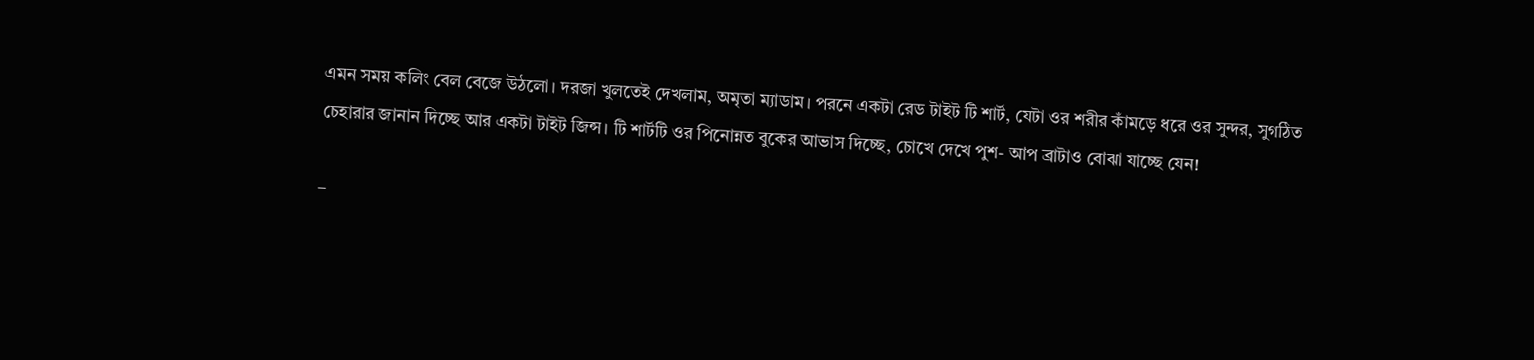এমন সময় কলিং বেল বেজে উঠলো। দরজা খুলতেই দেখলাম, অমৃতা ম্যাডাম। পরনে একটা রেড টাইট টি শার্ট, যেটা ওর শরীর কাঁমড়ে ধরে ওর সুন্দর, সুগঠিত চেহারার জানান দিচ্ছে আর একটা টাইট জিন্স। টি শার্টটি ওর পিনোন্নত বুকের আভাস দিচ্ছে, চোখে দেখে পুশ- আপ ব্রাটাও বোঝা যাচ্ছে যেন!

–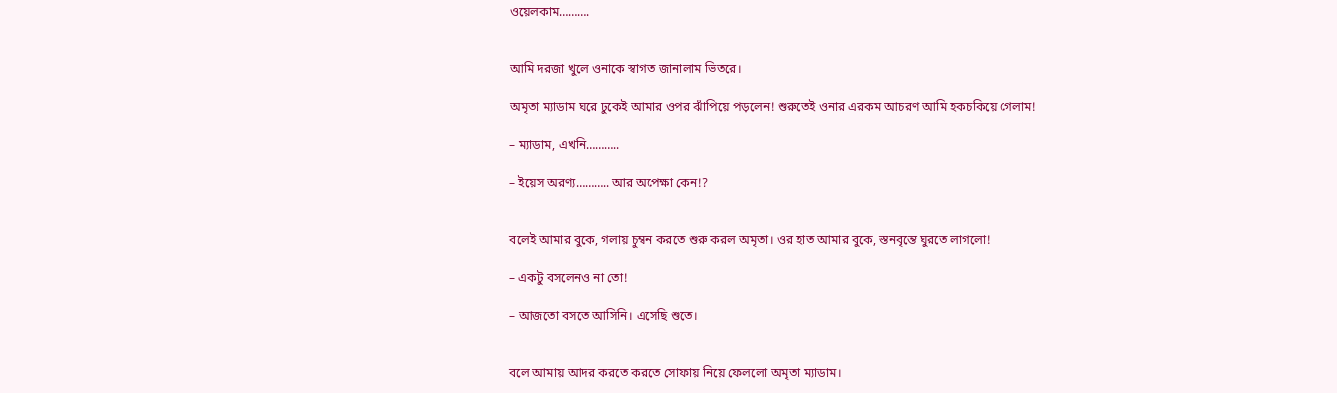ওয়েলকাম……….


আমি দরজা খুলে ওনাকে স্বাগত জানালাম ভিতরে।

অমৃতা ম্যাডাম ঘরে ঢুকেই আমার ওপর ঝাঁপিয়ে পড়লেন! শুরুতেই ওনার এরকম আচরণ আমি হকচকিয়ে গেলাম!

– ম্যাডাম, এখনি………..

– ইয়েস অরণ্য……….. আর অপেক্ষা কেন!?


বলেই আমার বুকে, গলায় চুম্বন করতে শুরু করল অমৃতা। ওর হাত আমার বুকে, স্তনবৃন্তে ঘুরতে লাগলো!

– একটু বসলেনও না তো!

– আজতো বসতে আসিনি। এসেছি শুতে।


বলে আমায় আদর করতে করতে সোফায় নিয়ে ফেললো অমৃতা ম্যাডাম।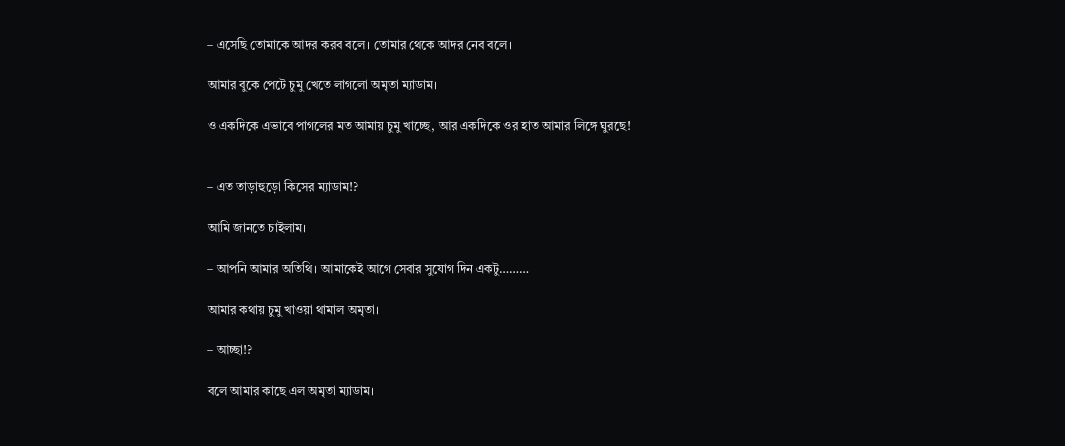– এসেছি তোমাকে আদর করব বলে। তোমার থেকে আদর নেব বলে।

আমার বুকে পেটে চুমু খেতে লাগলো অমৃতা ম্যাডাম।

ও একদিকে এভাবে পাগলের মত আমায় চুমু খাচ্ছে, আর একদিকে ওর হাত আমার লিঙ্গে ঘুরছে!


– এত তাড়াহুড়ো কিসের ম্যাডাম!?

আমি জানতে চাইলাম।

– আপনি আমার অতিথি। আমাকেই আগে সেবার সুযোগ দিন একটু………

আমার কথায় চুমু খাওয়া থামাল অমৃতা।

– আচ্ছা!?

বলে আমার কাছে এল অমৃতা ম্যাডাম।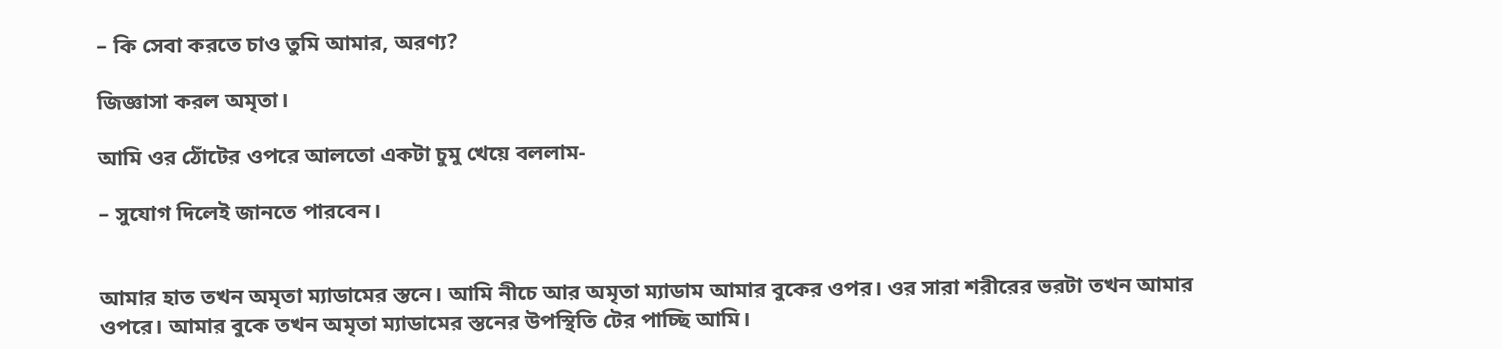– কি সেবা করতে চাও তুমি আমার, অরণ্য?

জিজ্ঞাসা করল অমৃতা।

আমি ওর ঠোঁটের ওপরে আলতো একটা চুমু খেয়ে বললাম-

– সুযোগ দিলেই জানতে পারবেন।


আমার হাত তখন অমৃতা ম্যাডামের স্তনে। আমি নীচে আর অমৃতা ম্যাডাম আমার বুকের ওপর। ওর সারা শরীরের ভরটা তখন আমার ওপরে। আমার বুকে তখন অমৃতা ম্যাডামের স্তনের উপস্থিতি টের পাচ্ছি আমি।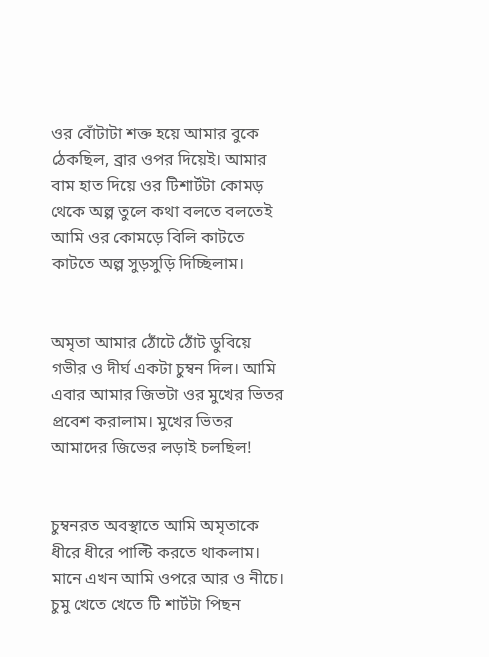ওর বোঁটাটা শক্ত হয়ে আমার বুকে ঠেকছিল, ব্রার ওপর দিয়েই। আমার বাম হাত দিয়ে ওর টিশার্টটা কোমড় থেকে অল্প তুলে কথা বলতে বলতেই আমি ওর কোমড়ে বিলি কাটতে কাটতে অল্প সুড়সুড়ি দিচ্ছিলাম।


অমৃতা আমার ঠোঁটে ঠোঁট ডুবিয়ে গভীর ও দীর্ঘ একটা চুম্বন দিল। আমি এবার আমার জিভটা ওর মুখের ভিতর প্রবেশ করালাম। মুখের ভিতর আমাদের জিভের লড়াই চলছিল!


চুম্বনরত অবস্থাতে আমি অমৃতাকে ধীরে ধীরে পাল্টি করতে থাকলাম। মানে এখন আমি ওপরে আর ও নীচে। চুমু খেতে খেতে টি শার্টটা পিছন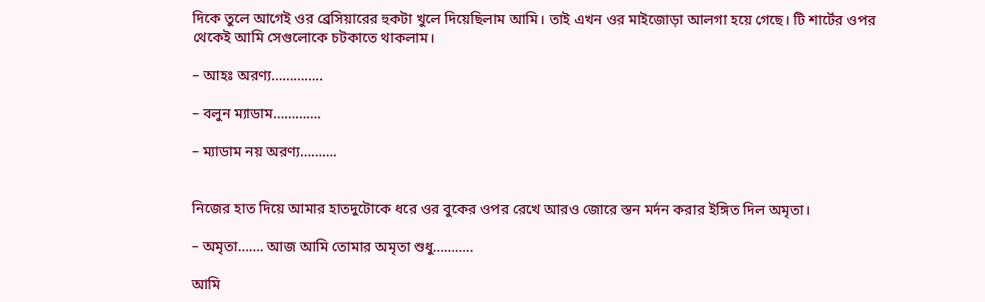দিকে তুলে আগেই ওর ব্রেসিয়ারের হুকটা খুলে দিয়েছিলাম আমি। তাই এখন ওর মাইজোড়া আলগা হয়ে গেছে। টি শার্টের ওপর থেকেই আমি সেগুলোকে চটকাতে থাকলাম।

– আহঃ অরণ্য…………..

– বলুন ম্যাডাম………….

– ম্যাডাম নয় অরণ্য……….


নিজের হাত দিয়ে আমার হাতদুটোকে ধরে ওর বুকের ওপর রেখে আরও জোরে স্তন মর্দন করার ইঙ্গিত দিল অমৃতা।

– অমৃতা……. আজ আমি তোমার অমৃতা শুধু………..

আমি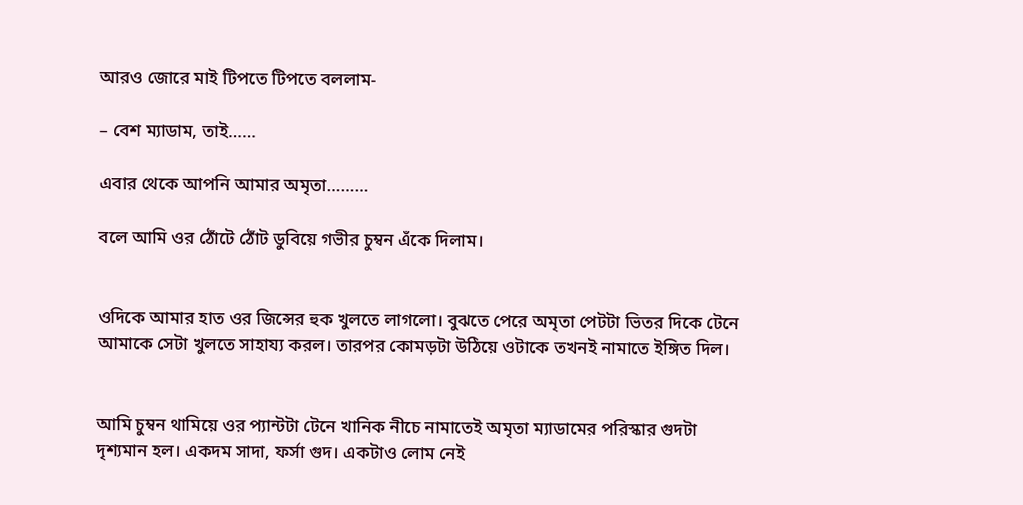আরও জোরে মাই টিপতে টিপতে বললাম-

– বেশ ম্যাডাম, তাই……

এবার থেকে আপনি আমার অমৃতা………

বলে আমি ওর ঠোঁটে ঠোঁট ডুবিয়ে গভীর চুম্বন এঁকে দিলাম।


ওদিকে আমার হাত ওর জিন্সের হুক খুলতে লাগলো। বুঝতে পেরে অমৃতা পেটটা ভিতর দিকে টেনে আমাকে সেটা খুলতে সাহায্য করল। তারপর কোমড়টা উঠিয়ে ওটাকে তখনই নামাতে ইঙ্গিত দিল।


আমি চুম্বন থামিয়ে ওর প্যান্টটা টেনে খানিক নীচে নামাতেই অমৃতা ম্যাডামের পরিস্কার গুদটা দৃশ্যমান হল। একদম সাদা, ফর্সা গুদ। একটাও লোম নেই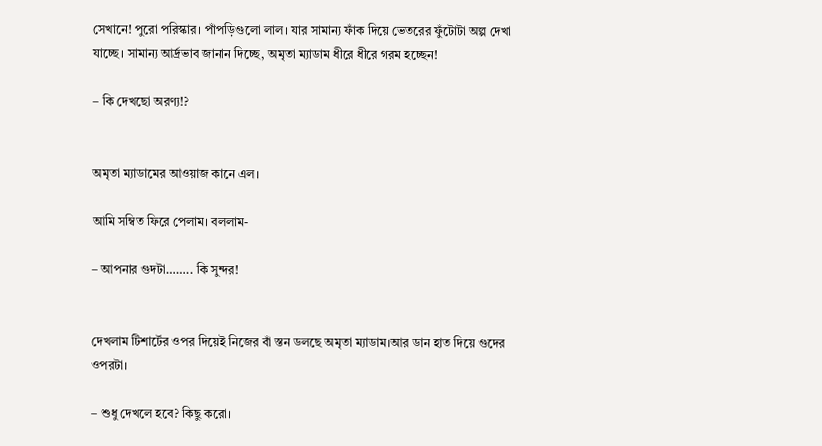সেখানে! পুরো পরিস্কার। পাঁপড়িগুলো লাল। যার সামান্য ফাঁক দিয়ে ভেতরের ফুঁটোটা অল্প দেখা যাচ্ছে। সামান্য আর্দ্রভাব জানান দিচ্ছে, অমৃতা ম্যাডাম ধীরে ধীরে গরম হচ্ছেন!

– কি দেখছো অরণ্য!?


অমৃতা ম্যাডামের আওয়াজ কানে এল।

আমি সম্বিত ফিরে পেলাম। বললাম-

– আপনার গুদটা…….. কি সুন্দর!


দেখলাম টিশার্টের ওপর দিয়েই নিজের বাঁ স্তন ডলছে অমৃতা ম্যাডাম।আর ডান হাত দিয়ে গুদের ওপরটা।

– শুধু দেখলে হবে? কিছু করো।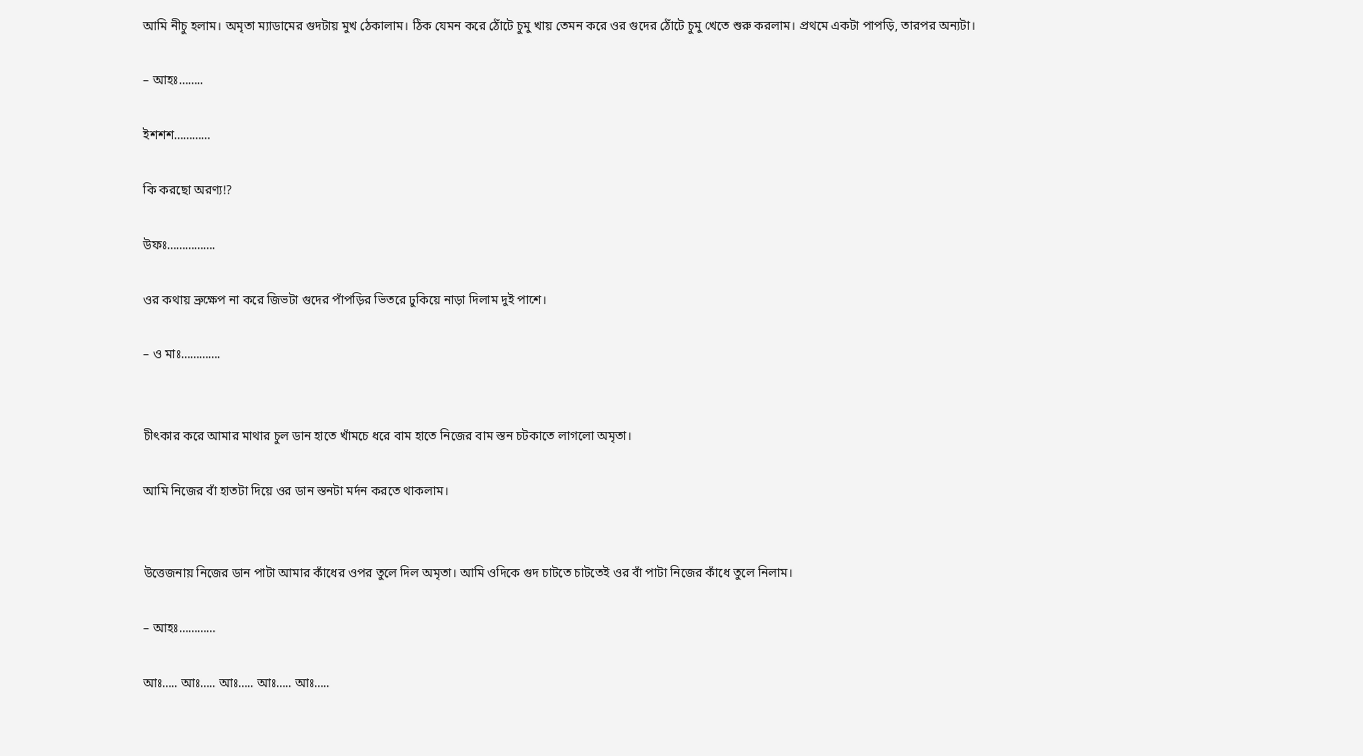আমি নীচু হলাম। অমৃতা ম্যাডামের গুদটায় মুখ ঠেকালাম। ঠিক যেমন করে ঠোঁটে চুমু খায় তেমন করে ওর গুদের ঠোঁটে চুমু খেতে শুরু করলাম। প্রথমে একটা পাপড়ি, তারপর অন্যটা।

– আহঃ……..

ইশশশ…………

কি করছো অরণ্য!?

উফঃ…………….

ওর কথায় ভ্রুক্ষেপ না করে জিভটা গুদের পাঁপড়ির ভিতরে ঢুকিয়ে নাড়া দিলাম দুই পাশে।

– ও মাঃ………….


চীৎকার করে আমার মাথার চুল ডান হাতে খাঁমচে ধরে বাম হাতে নিজের বাম স্তন চটকাতে লাগলো অমৃতা।

আমি নিজের বাঁ হাতটা দিয়ে ওর ডান স্তনটা মর্দন করতে থাকলাম।


উত্তেজনায় নিজের ডান পাটা আমার কাঁধের ওপর তুলে দিল অমৃতা। আমি ওদিকে গুদ চাটতে চাটতেই ওর বাঁ পাটা নিজের কাঁধে তুলে নিলাম।

– আহঃ…………

আঃ….. আঃ….. আঃ….. আঃ….. আঃ…..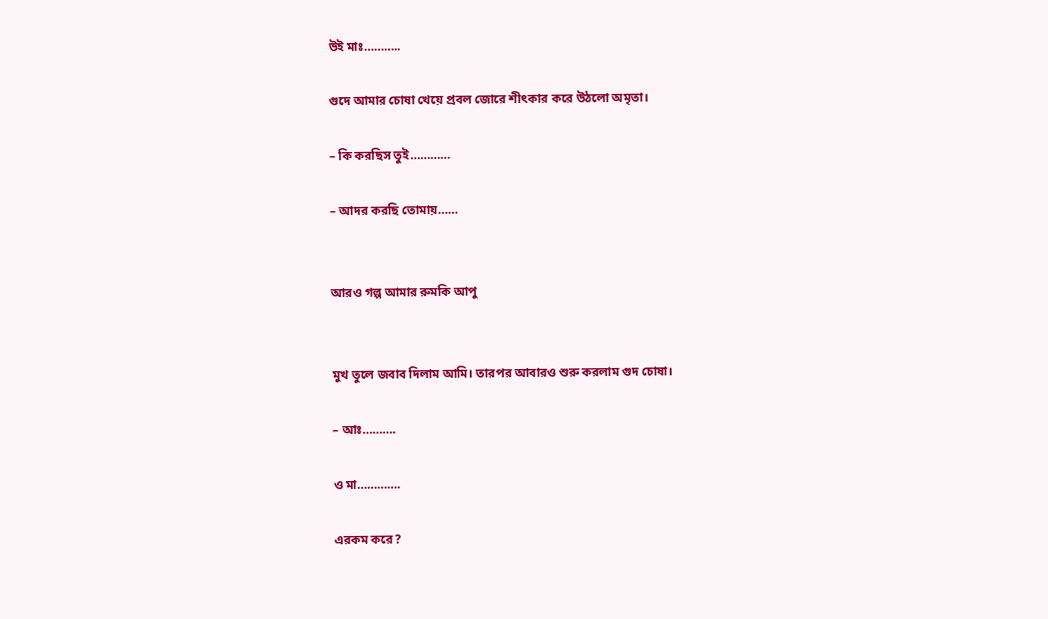উই মাঃ………..

গুদে আমার চোষা খেয়ে প্রবল জোরে শীৎকার করে উঠলো অমৃতা।

– কি করছিস তুই…………

– আদর করছি তোমায়……


আরও গল্প আমার রুমকি আপু


মুখ তুলে জবাব দিলাম আমি। তারপর আবারও শুরু করলাম গুদ চোষা।

– আঃ……….

ও মা………….

এরকম করে?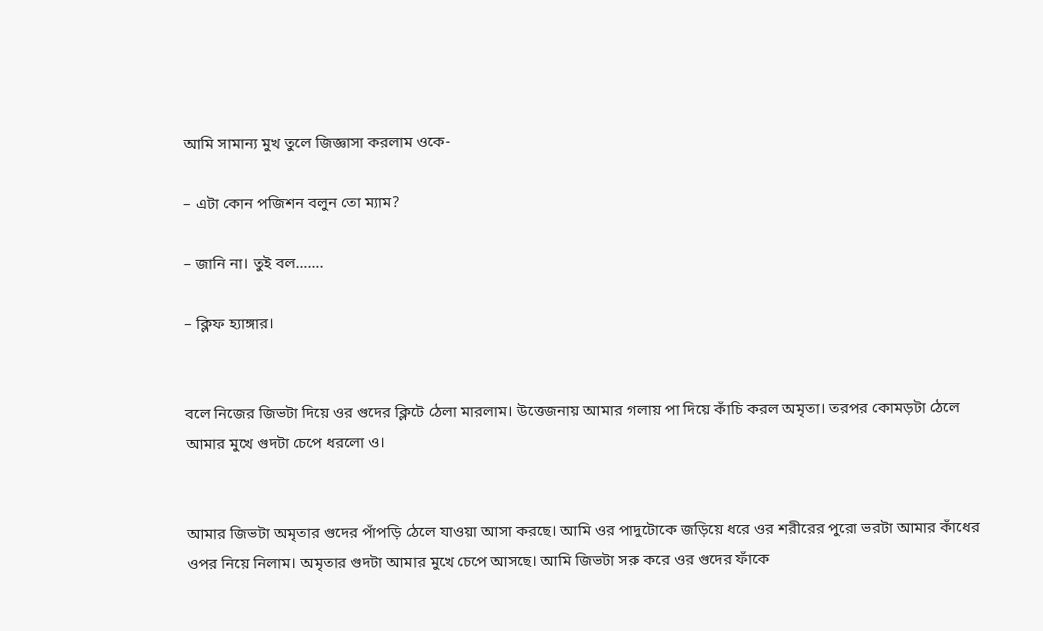আমি সামান্য মুখ তুলে জিজ্ঞাসা করলাম ওকে-

– এটা কোন পজিশন বলুন তো ম্যাম?

– জানি না। তুই বল…….

– ক্লিফ হ্যাঙ্গার।


বলে নিজের জিভটা দিয়ে ওর গুদের ক্লিটে ঠেলা মারলাম। উত্তেজনায় আমার গলায় পা দিয়ে কাঁচি করল অমৃতা। তরপর কোমড়টা ঠেলে আমার মুখে গুদটা চেপে ধরলো ও।


আমার জিভটা অমৃতার গুদের পাঁপড়ি ঠেলে যাওয়া আসা করছে। আমি ওর পাদুটোকে জড়িয়ে ধরে ওর শরীরের পুরো ভরটা আমার কাঁধের ওপর নিয়ে নিলাম। অমৃতার গুদটা আমার মুখে চেপে আসছে। আমি জিভটা সরু করে ওর গুদের ফাঁকে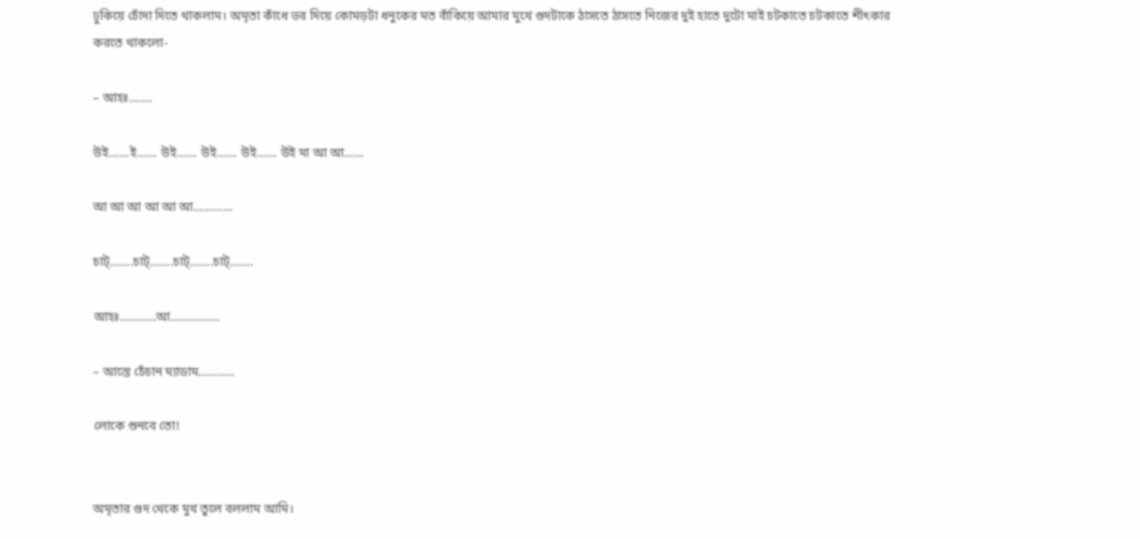ঢুকিয়ে চোঁদা দিতে থাকলাম। অমৃতা কাঁধে ভর দিয়ে কোমড়টা ধনুকের মত বাঁকিয়ে আমার মুখে গুদটাকে ঠাসতে ঠাসতে নিজের দুই হাতে দুটো মাই চটকাতে চটকাতে শীৎকার করতে থাকলো-

– আহঃ…….

উই……ই…… উই…… উই…… উই…… উই মা আ আ……

আ আ আ আ আ আ…………

চাট্…….চাট্…….চাট্…….চাট্…….

আহঃ………..আ……………

– আস্তে চেঁচান ম্যাডাম………..

লোকে শুনবে তো!


অমৃতার গুদ থেকে মুখ তুলে বললাম আমি।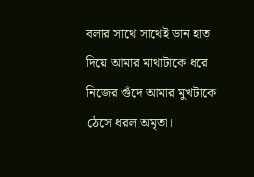বলার সাথে সাথেই ডান হাত দিয়ে আমার মাথাটাকে ধরে নিজের গুঁদে আমার মুখটাকে ঠেসে ধরল অমৃতা।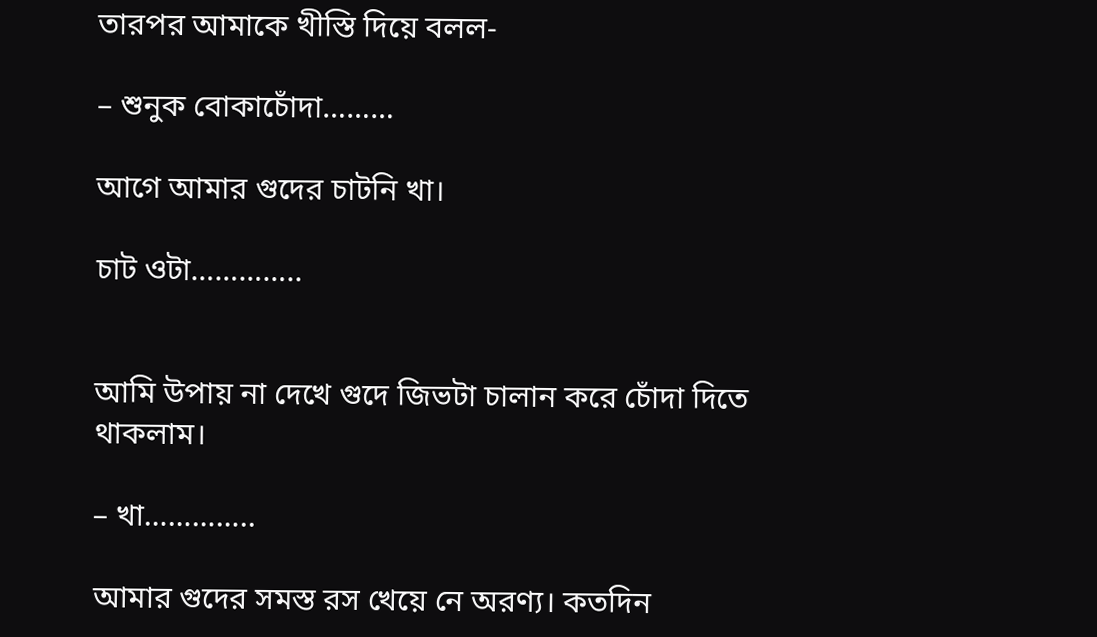তারপর আমাকে খীস্তি দিয়ে বলল-

– শুনুক বোকাচোঁদা………

আগে আমার গুদের চাটনি খা।

চাট ওটা…………..


আমি উপায় না দেখে গুদে জিভটা চালান করে চোঁদা দিতে থাকলাম।

– খা…………..

আমার গুদের সমস্ত রস খেয়ে নে অরণ্য। কতদিন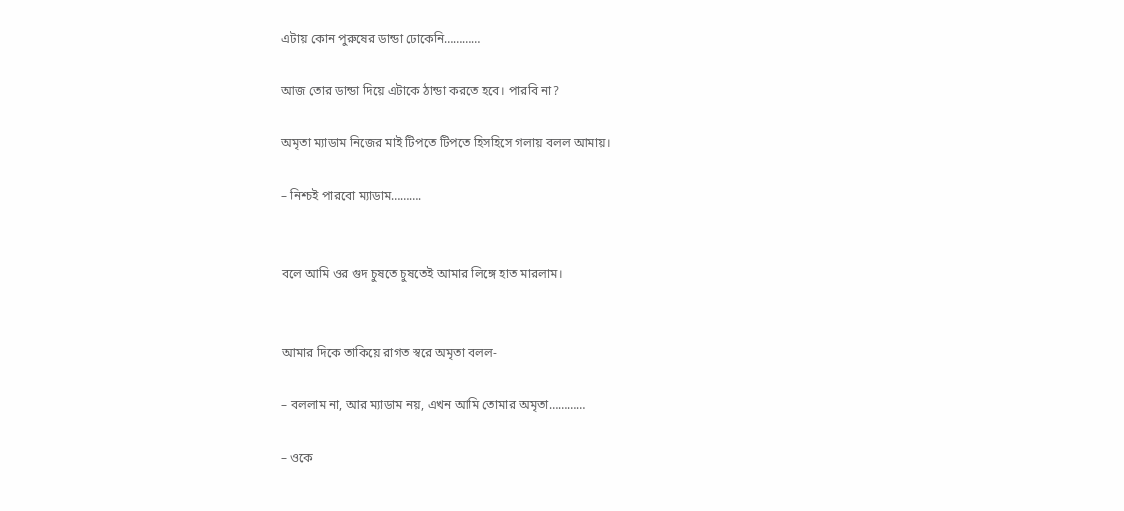এটায় কোন পুরুষের ডান্ডা ঢোকেনি…………

আজ তোর ডান্ডা দিয়ে এটাকে ঠান্ডা করতে হবে। পারবি না?

অমৃতা ম্যাডাম নিজের মাই টিপতে টিপতে হিসহিসে গলায় বলল আমায়।

– নিশ্চই পারবো ম্যাডাম……….


বলে আমি ওর গুদ চুষতে চুষতেই আমার লিঙ্গে হাত মারলাম।


আমার দিকে তাকিয়ে রাগত স্বরে অমৃতা বলল-

– বললাম না, আর ম্যাডাম নয়, এখন আমি তোমার অমৃতা…………

– ওকে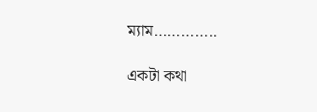ম্যাম…………..

একটা কথা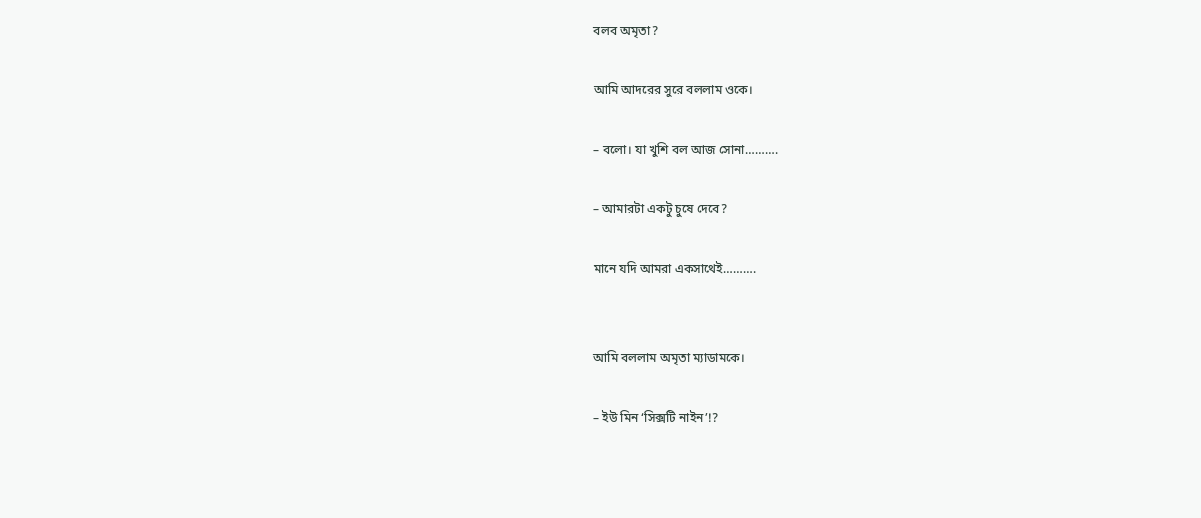বলব অমৃতা?

আমি আদরের সুরে বললাম ওকে।

– বলো। যা খুশি বল আজ সোনা……….

– আমারটা একটু চুষে দেবে?

মানে যদি আমরা একসাথেই……….


আমি বললাম অমৃতা ম্যাডামকে।

– ইউ মিন ‘সিক্সটি নাইন’!?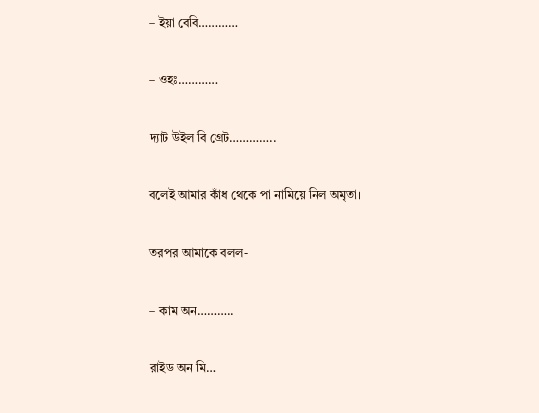– ইয়া বেবি…………

– ওহঃ…………

দ্যাট উইল বি গ্রেট…………..

বলেই আমার কাঁধ থেকে পা নামিয়ে নিল অমৃতা।

তরপর আমাকে বলল-

– কাম অন………..

রাইড অন মি…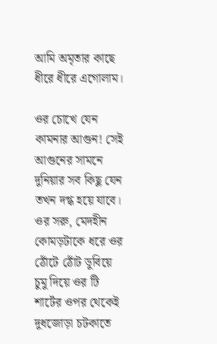আমি অমৃতার কাছে ধীরে ধীরে এগোলাম।

ওর চোখে যেন কামনার আগুন! সেই আগুনের সামনে দুনিয়ার সব কিছু যেন তখন দগ্ধ হয়ে যাবে। ওর সরু, মেদহীন কোমড়টাকে ধরে ওর ঠোঁটে ঠোঁট ডুবিয়ে চুমু দিয়ে ওর টি শার্টের ওপর থেকেই দুধজোড়া চটকাতে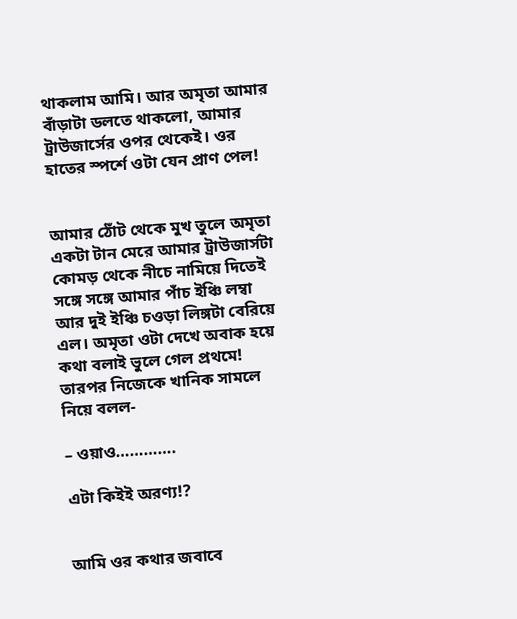থাকলাম আমি। আর অমৃতা আমার বাঁড়াটা ডলতে থাকলো, আমার ট্রাউজার্সের ওপর থেকেই। ওর হাতের স্পর্শে ওটা যেন প্রাণ পেল!


আমার ঠোঁট থেকে মুখ তুলে অমৃতা একটা টান মেরে আমার ট্রাউজার্সটা কোমড় থেকে নীচে নামিয়ে দিতেই সঙ্গে সঙ্গে আমার পাঁচ ইঞ্চি লম্বা আর দুই ইঞ্চি চওড়া লিঙ্গটা বেরিয়ে এল। অমৃতা ওটা দেখে অবাক হয়ে কথা বলাই ভুলে গেল প্রথমে! তারপর নিজেকে খানিক সামলে নিয়ে বলল-

– ওয়াও………….

এটা কিইই অরণ্য!?


আমি ওর কথার জবাবে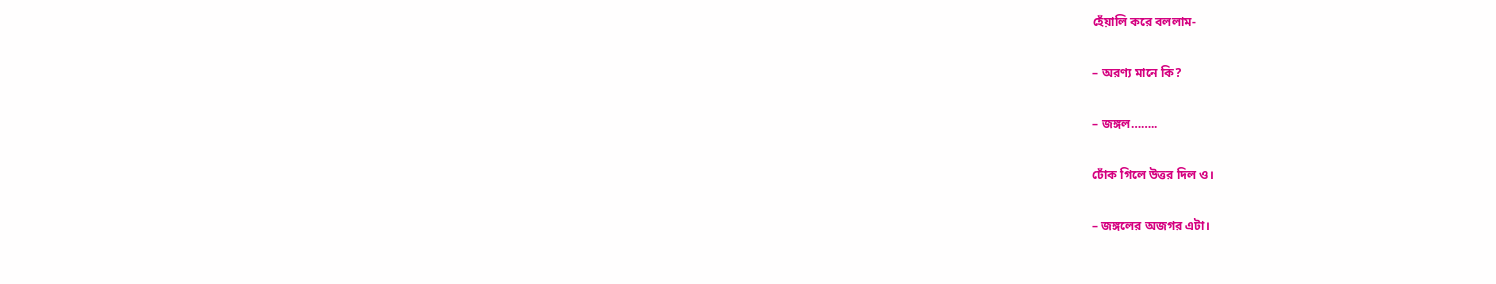হেঁয়ালি করে বললাম-

– অরণ্য মানে কি?

– জঙ্গল……..

ঢোঁক গিলে উত্তর দিল ও।

– জঙ্গলের অজগর এটা।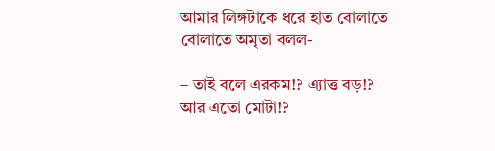আমার লিঙ্গটাকে ধরে হাত বোলাতে বোলাতে অমৃতা বলল-

– তাই বলে এরকম!? এ্যাত্ত বড়!? আর এতো মোটা!?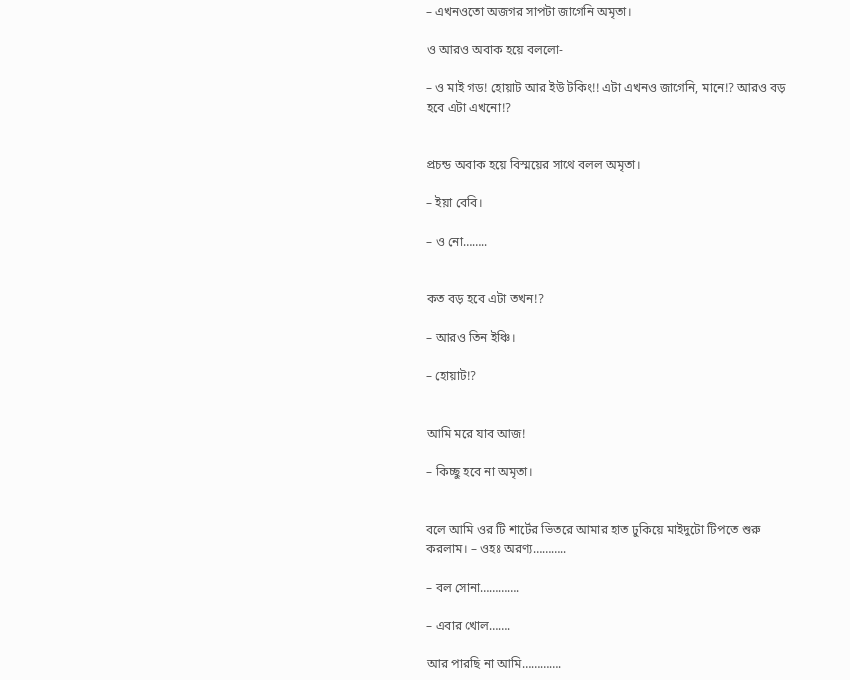– এখনওতো অজগর সাপটা জাগেনি অমৃতা।

ও আরও অবাক হয়ে বললো-

– ও মাই গড! হোয়াট আর ইউ টকিং!! এটা এখনও জাগেনি, মানে!? আরও বড় হবে এটা এখনো!?


প্রচন্ড অবাক হয়ে বিস্ময়ের সাথে বলল অমৃতা।

– ইয়া বেবি।

– ও নো……..


কত বড় হবে এটা তখন!?

– আরও তিন ইঞ্চি।

– হোয়াট!?


আমি মরে যাব আজ!

– কিচ্ছু হবে না অমৃতা।


বলে আমি ওর টি শার্টের ভিতরে আমার হাত ঢুকিয়ে মাইদুটো টিপতে শুরু করলাম। – ওহঃ অরণ্য………..

– বল সোনা………….

– এবার খোল…….

আর পারছি না আমি………….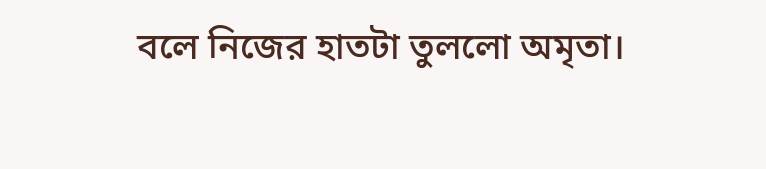বলে নিজের হাতটা তুললো অমৃতা।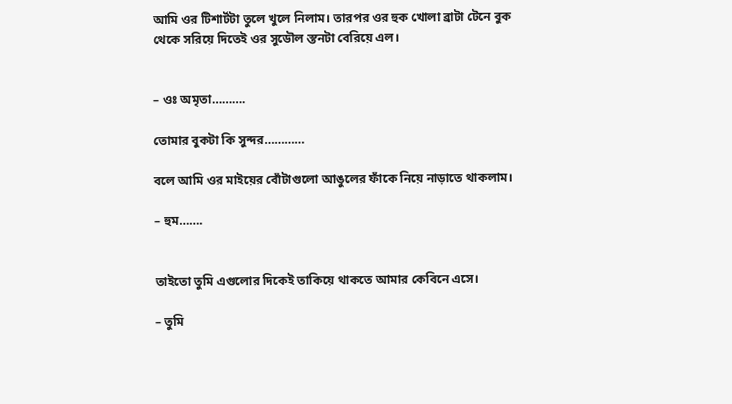আমি ওর টিশার্টটা তুলে খুলে নিলাম। তারপর ওর হুক খোলা ব্রাটা টেনে বুক থেকে সরিয়ে দিতেই ওর সুডৌল স্তনটা বেরিয়ে এল।


– ওঃ অমৃতা……….

তোমার বুকটা কি সুন্দর…………

বলে আমি ওর মাইয়ের বোঁটাগুলো আঙুলের ফাঁকে নিয়ে নাড়াতে থাকলাম।

– হুম…….


তাইতো তুমি এগুলোর দিকেই তাকিয়ে থাকতে আমার কেবিনে এসে।

– তুমি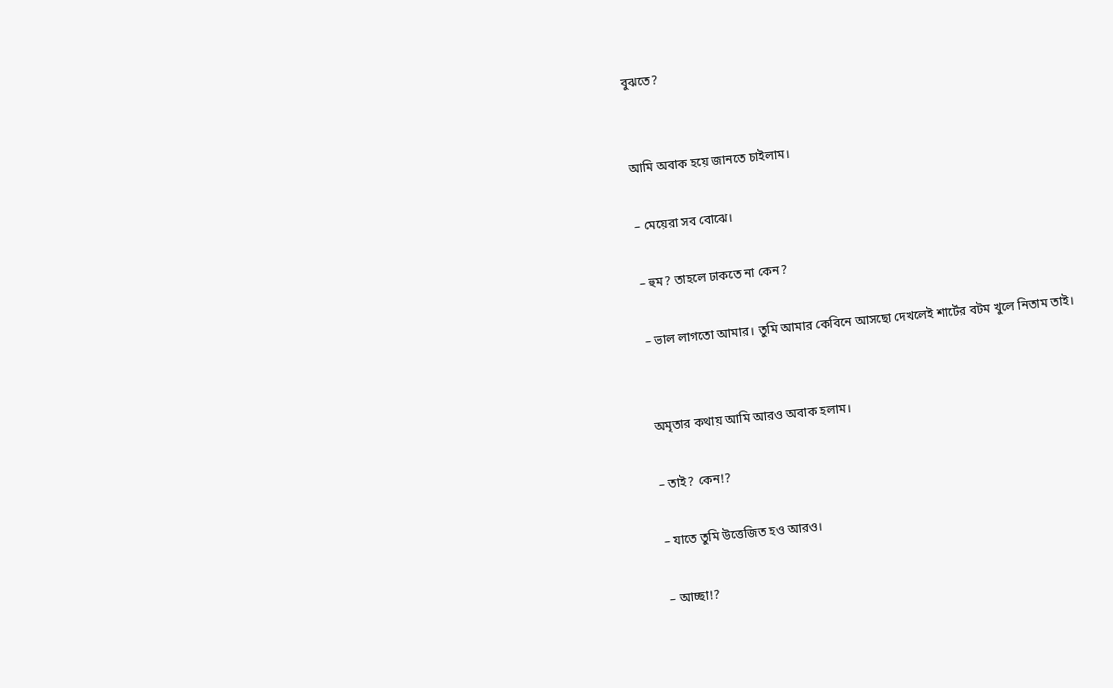বুঝতে?


আমি অবাক হয়ে জানতে চাইলাম।

– মেয়েরা সব বোঝে।

– হুম? তাহলে ঢাকতে না কেন?

– ভাল লাগতো আমার। তুমি আমার কেবিনে আসছো দেখলেই শার্টের বটম খুলে নিতাম তাই।


অমৃতার কথায় আমি আরও অবাক হলাম।

– তাই? কেন!?

– যাতে তুমি উত্তেজিত হও আরও।

– আচ্ছা!?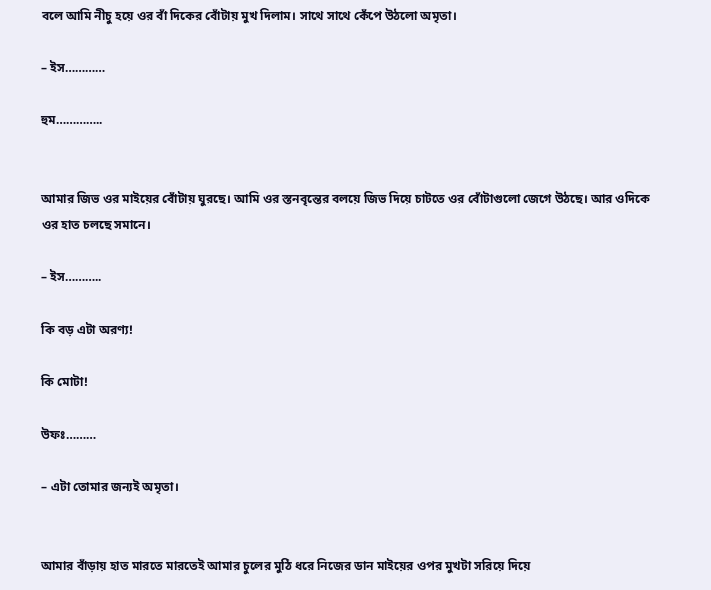বলে আমি নীচু হয়ে ওর বাঁ দিকের বোঁটায় মুখ দিলাম। সাথে সাথে কেঁপে উঠলো অমৃতা।

– ইস…………

হুম…………..


আমার জিভ ওর মাইয়ের বোঁটায় ঘুরছে। আমি ওর স্তনবৃন্তের বলয়ে জিভ দিয়ে চাটতে ওর বোঁটাগুলো জেগে উঠছে। আর ওদিকে ওর হাত চলছে সমানে।

– ইস………..

কি বড় এটা অরণ্য!

কি মোটা!

উফঃ………

– এটা তোমার জন্যই অমৃতা।


আমার বাঁড়ায় হাত মারতে মারতেই আমার চুলের মুঠি ধরে নিজের ডান মাইয়ের ওপর মুখটা সরিয়ে দিয়ে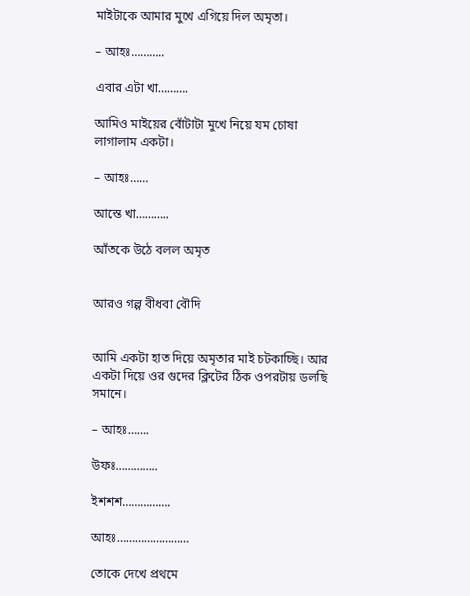মাইটাকে আমার মুখে এগিয়ে দিল অমৃতা।

– আহঃ………..

এবার এটা খা……….

আমিও মাইয়ের বোঁটাটা মুখে নিয়ে যম চোষা লাগালাম একটা।

– আহঃ……

আস্তে খা………..

আঁতকে উঠে বলল অমৃত


আরও গল্প বীধবা বৌদি


আমি একটা হাত দিয়ে অমৃতার মাই চটকাচ্ছি। আর একটা দিয়ে ওর গুদের ক্লিটের ঠিক ওপরটায় ডলছি সমানে।

– আহঃ…….

উফঃ…………..

ইশশশ…………….

আহঃ……………………

তোকে দেখে প্রথমে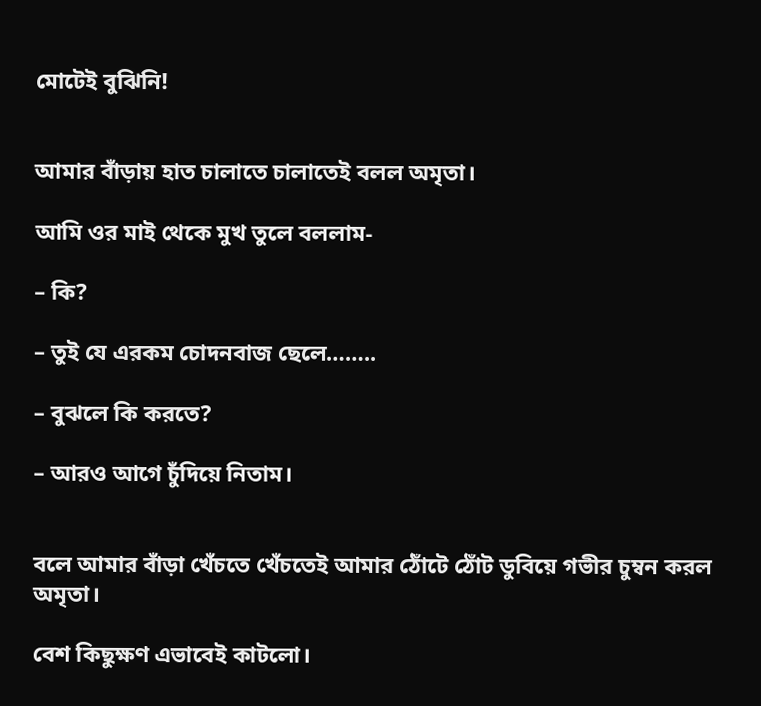মোটেই বুঝিনি!


আমার বাঁড়ায় হাত চালাতে চালাতেই বলল অমৃতা।

আমি ওর মাই থেকে মুখ তুলে বললাম-

– কি?

– তুই যে এরকম চোদনবাজ ছেলে……..

– বুঝলে কি করতে?

– আরও আগে চুঁদিয়ে নিতাম।


বলে আমার বাঁড়া খেঁচতে খেঁচতেই আমার ঠোঁটে ঠোঁট ডুবিয়ে গভীর চুম্বন করল অমৃতা।

বেশ কিছুক্ষণ এভাবেই কাটলো।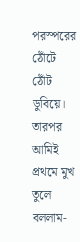পরস্পরের ঠোঁটে ঠোঁট ডুবিয়ে। তারপর আমিই প্রথমে মুখ তুলে বললাম-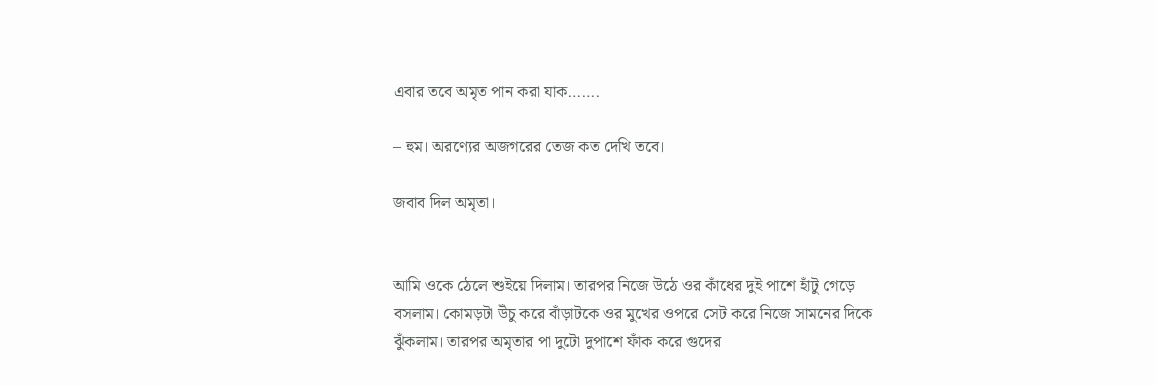এবার তবে অমৃত পান করা যাক…….

– হুম। অরণ্যের অজগরের তেজ কত দেখি তবে।

জবাব দিল অমৃতা।


আমি ওকে ঠেলে শুইয়ে দিলাম। তারপর নিজে উঠে ওর কাঁধের দুই পাশে হাঁটু গেড়ে বসলাম। কোমড়টা উঁচু করে বাঁড়াটকে ওর মুখের ওপরে সেট করে নিজে সামনের দিকে ঝুঁকলাম। তারপর অমৃতার পা দুটো দুপাশে ফাঁক করে গুদের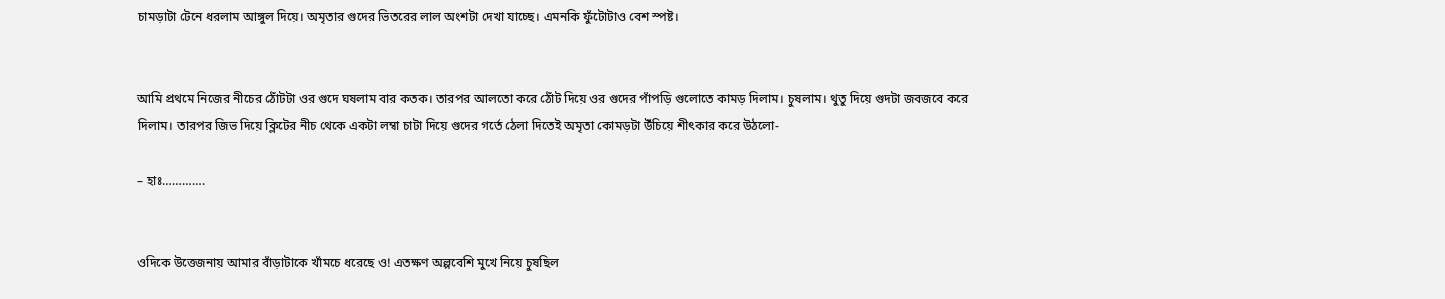চামড়াটা টেনে ধরলাম আঙ্গুল দিয়ে। অমৃতার গুদের ভিতরের লাল অংশটা দেখা যাচ্ছে। এমনকি ফুঁটোটাও বেশ স্পষ্ট।


আমি প্রথমে নিজের নীচের ঠোঁটটা ওর গুদে ঘষলাম বার কতক। তারপর আলতো করে ঠোঁট দিয়ে ওর গুদের পাঁপড়ি গুলোতে কামড় দিলাম। চুষলাম। থুতু দিয়ে গুদটা জবজবে করে দিলাম। তারপর জিভ দিয়ে ক্লিটের নীচ থেকে একটা লম্বা চাটা দিয়ে গুদের গর্তে ঠেলা দিতেই অমৃতা কোমড়টা উঁচিয়ে শীৎকার করে উঠলো-

– হাঃ………….


ওদিকে উত্তেজনায় আমার বাঁড়াটাকে খাঁমচে ধরেছে ও! এতক্ষণ অল্পবেশি মুখে নিয়ে চুষছিল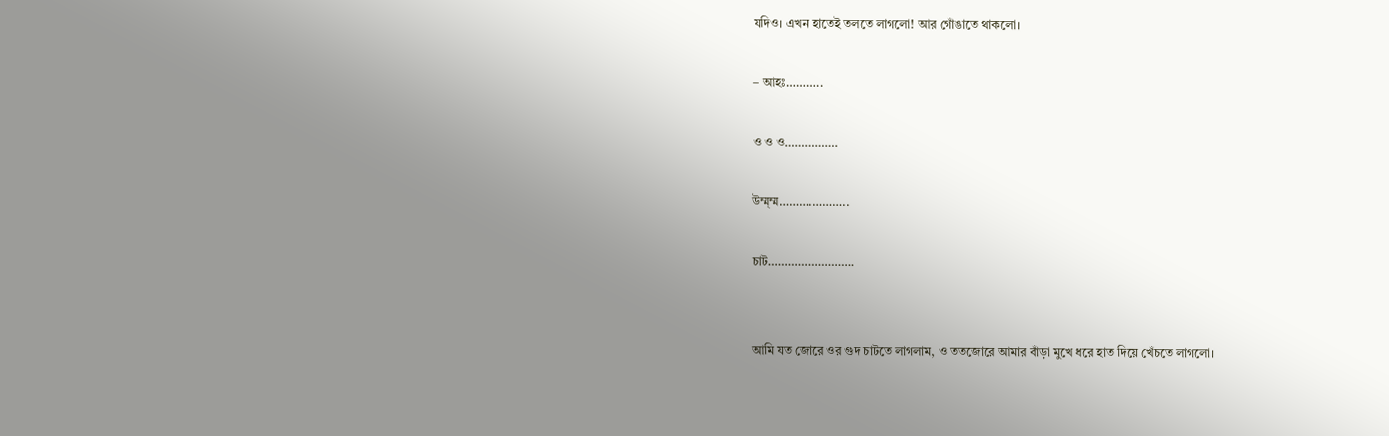যদিও। এখন হাতেই তলতে লাগলো! আর গোঁঙাতে থাকলো।

– আহঃ………..

ও ও ও…………….

উম্ম্ম্ম……….………..

চাট……………………..


আমি যত জোরে ওর গুদ চাটতে লাগলাম, ও ততজোরে আমার বাঁড়া মুখে ধরে হাত দিয়ে খেঁচতে লাগলো।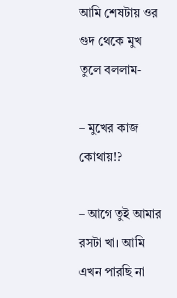আমি শেষটায় ওর গুদ থেকে মুখ তুলে বললাম-

– মুখের কাজ কোথায়!?

– আগে তুই আমার রসটা খা। আমি এখন পারছি না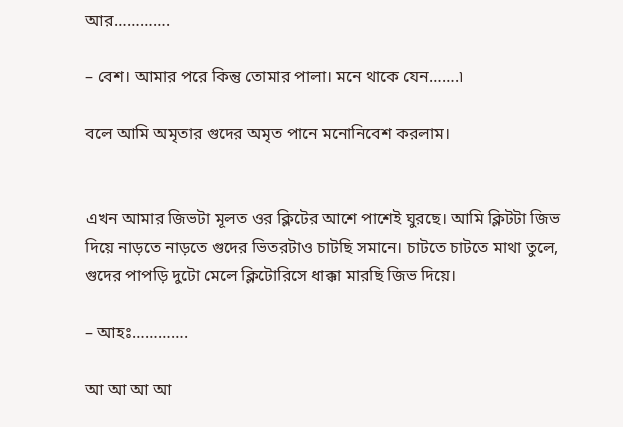আর………….

– বেশ। আমার পরে কিন্তু তোমার পালা। মনে থাকে যেন…….৷

বলে আমি অমৃতার গুদের অমৃত পানে মনোনিবেশ করলাম।


এখন আমার জিভটা মূলত ওর ক্লিটের আশে পাশেই ঘুরছে। আমি ক্লিটটা জিভ দিয়ে নাড়তে নাড়তে গুদের ভিতরটাও চাটছি সমানে। চাটতে চাটতে মাথা তুলে, গুদের পাপড়ি দুটো মেলে ক্লিটোরিসে ধাক্কা মারছি জিভ দিয়ে।

– আহঃ………….

আ আ আ আ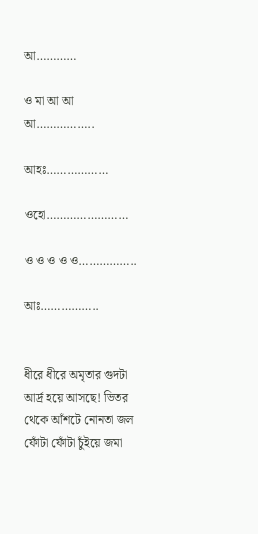আ…………

ও মা আ আ আ……………..

আহঃ………………

ওহো……………………

ও ও ও ও ও……………..

আঃ……………..


ধীরে ধীরে অমৃতার গুদটা আর্দ্র হয়ে আসছে! ভিতর থেকে আঁশটে নোনতা জল ফোঁটা ফোঁটা চুঁইয়ে জমা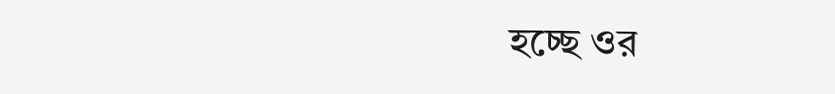হচ্ছে ওর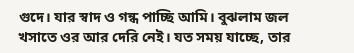গুদে। যার স্বাদ ও গন্ধ পাচ্ছি আমি। বুঝলাম জল খসাতে ওর আর দেরি নেই। যত সময় যাচ্ছে, তার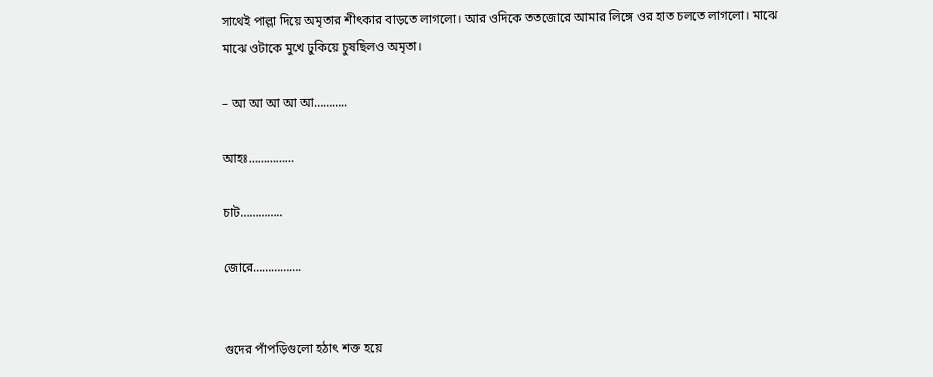সাথেই পাল্লা দিয়ে অমৃতার শীৎকার বাড়তে লাগলো। আর ওদিকে ততজোরে আমার লিঙ্গে ওর হাত চলতে লাগলো। মাঝে মাঝে ওটাকে মুখে ঢুকিয়ে চুষছিলও অমৃতা।

– আ আ আ আ আ………..

আহঃ……………

চাট…………..

জোরে…………….


গুদের পাঁপড়িগুলো হঠাৎ শক্ত হয়ে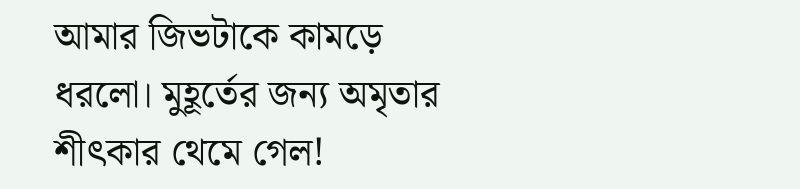আমার জিভটাকে কামড়ে ধরলো। মুহূর্তের জন্য অমৃতার শীৎকার থেমে গেল!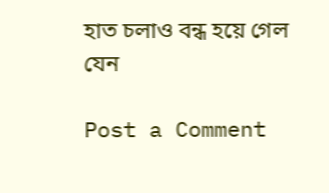হাত চলাও বন্ধ হয়ে গেল যেন

Post a Comment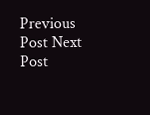Previous Post Next Post